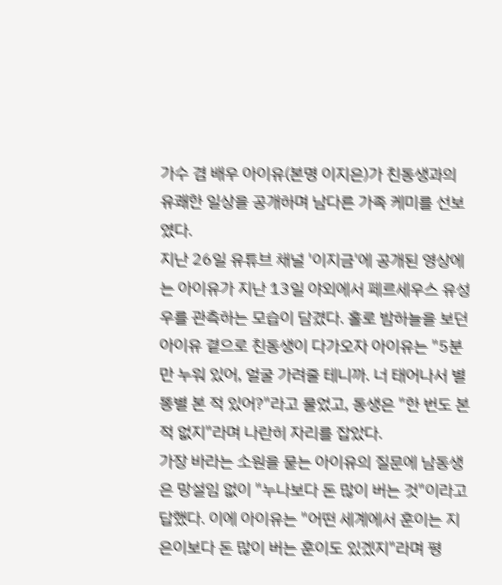가수 겸 배우 아이유(본명 이지은)가 친동생과의 유쾌한 일상을 공개하며 남다른 가족 케미를 선보였다.
지난 26일 유튜브 채널 '이지금'에 공개된 영상에는 아이유가 지난 13일 야외에서 페르세우스 유성우를 관측하는 모습이 담겼다. 홀로 밤하늘을 보던 아이유 곁으로 친동생이 다가오자 아이유는 "5분만 누워 있어, 얼굴 가려줄 테니까. 너 태어나서 별똥별 본 적 있어?"라고 물었고, 동생은 "한 번도 본 적 없지"라며 나란히 자리를 잡았다.
가장 바라는 소원을 묻는 아이유의 질문에 남동생은 망설임 없이 "누나보다 돈 많이 버는 것"이라고 답했다. 이에 아이유는 "어떤 세계에서 훈이는 지은이보다 돈 많이 버는 훈이도 있겠지"라며 평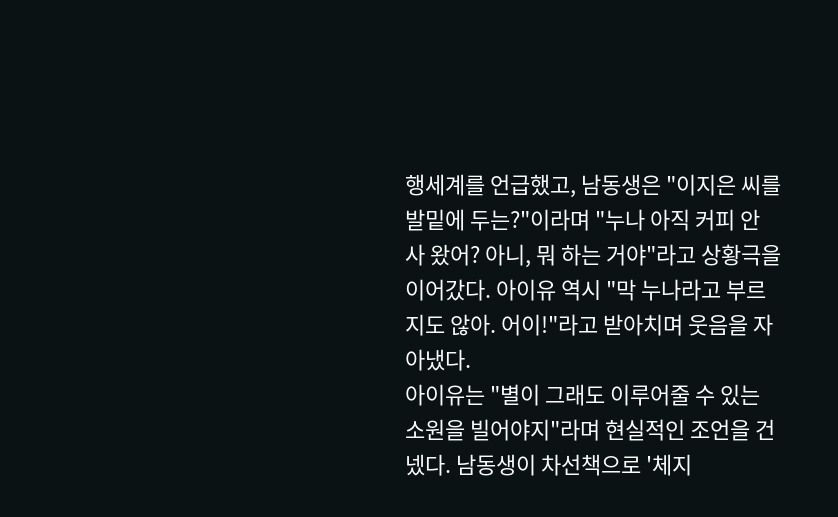행세계를 언급했고, 남동생은 "이지은 씨를 발밑에 두는?"이라며 "누나 아직 커피 안 사 왔어? 아니, 뭐 하는 거야"라고 상황극을 이어갔다. 아이유 역시 "막 누나라고 부르지도 않아. 어이!"라고 받아치며 웃음을 자아냈다.
아이유는 "별이 그래도 이루어줄 수 있는 소원을 빌어야지"라며 현실적인 조언을 건넸다. 남동생이 차선책으로 '체지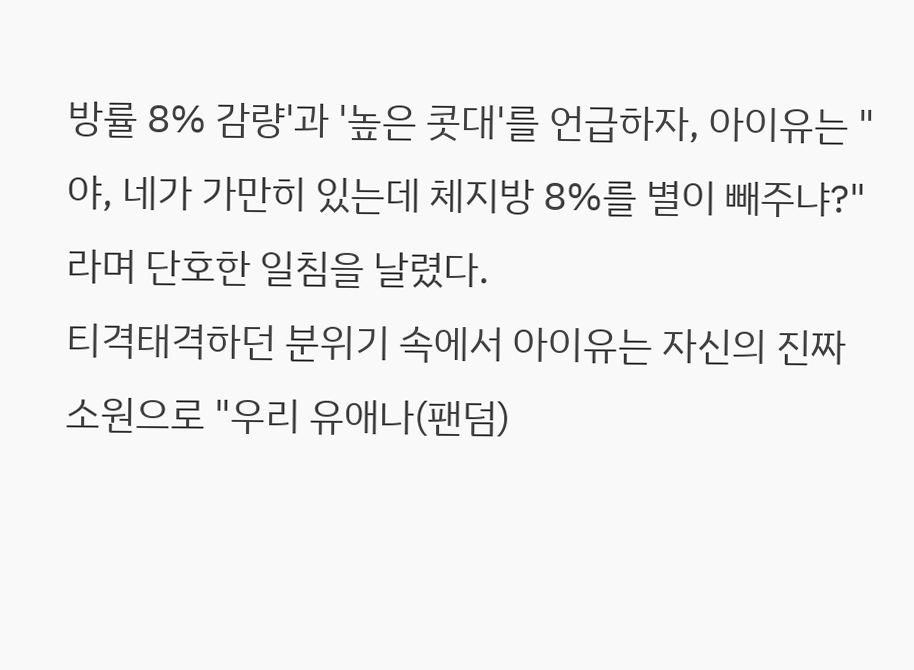방률 8% 감량'과 '높은 콧대'를 언급하자, 아이유는 "야, 네가 가만히 있는데 체지방 8%를 별이 빼주냐?"라며 단호한 일침을 날렸다.
티격태격하던 분위기 속에서 아이유는 자신의 진짜 소원으로 "우리 유애나(팬덤)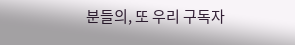분들의, 또 우리 구독자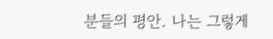분들의 평안. 나는 그렇게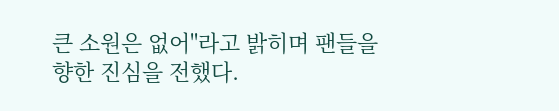큰 소원은 없어"라고 밝히며 팬들을 향한 진심을 전했다.